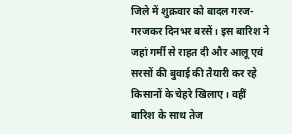जिले में शुक्रवार को बादल गरज-गरजकर दिनभर बरसें। इस बारिश ने जहां गर्मी से राहत दी और आलू एवं सरसों की बुवाई की तैयारी कर रहे किसानों के चेहरे खिलाए। वहीं बारिश के साथ तेज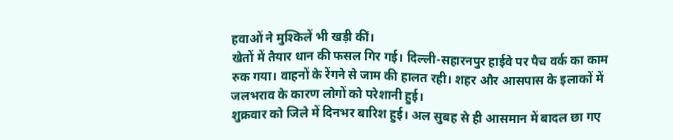हवाओं ने मुश्किलें भी खड़ी कीं।
खेतों में तैयार धान की फसल गिर गई। दिल्ली-सहारनपुर हाईवे पर पैच वर्क का काम रुक गया। वाहनों के रेंगने से जाम की हालत रही। शहर और आसपास के इलाकों में जलभराव के कारण लोगों को परेशानी हुई।
शुक्रवार को जिले में दिनभर बारिश हुई। अल सुबह से ही आसमान में बादल छा गए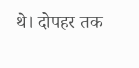थे। दोपहर तक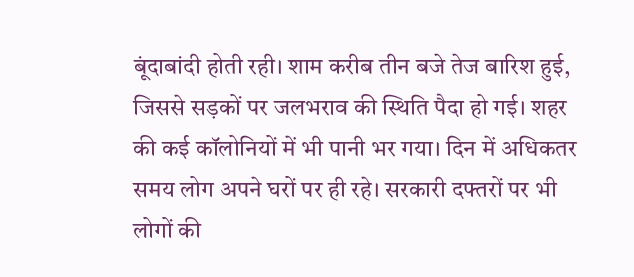बूंदाबांदी होती रही। शाम करीब तीन बजे तेज बारिश हुई, जिससे सड़कों पर जलभराव की स्थिति पैदा हो गई। शहर की कई कॉलोनियों में भी पानी भर गया। दिन में अधिकतर समय लोग अपने घरों पर ही रहे। सरकारी दफ्तरों पर भी लोगों की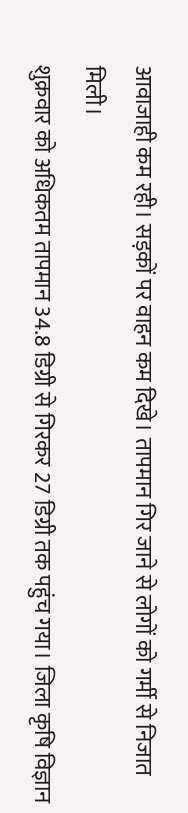आवाजाही कम रही। सड़कों पर वाहन कम दिखे। तापमान गिर जाने से लोगों को गर्मी से निजात मिली।
शुक्रवार को अधिकतम तापमान 34.8 डिग्री से गिरकर 27 डिग्री तक पहुंच गया। जिला कृषि विज्ञान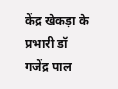केंद्र खेकड़ा के प्रभारी डॉ गजेंद्र पाल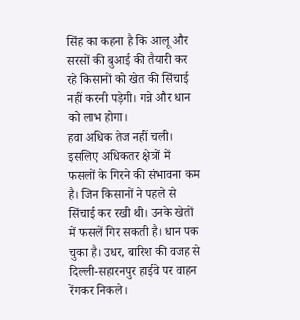सिंह का कहना है कि आलू और सरसों की बुआई की तैयारी कर रहे किसानों को खेत की सिंचाई नहीं करनी पड़ेगी। गन्ने और धान को लाभ होगा।
हवा अधिक तेज नहीं चली। इसलिए अधिकतर क्षेत्रों में फसलों के गिरने की संभावना कम है। जिन किसानों ने पहले से सिंचाई कर रखी थी। उनके खेतों में फसलें गिर सकती है। धान पक चुका है। उधर, बारिश की वजह से दिल्ली-सहारनपुर हाईवे पर वाहन रेंगकर निकले।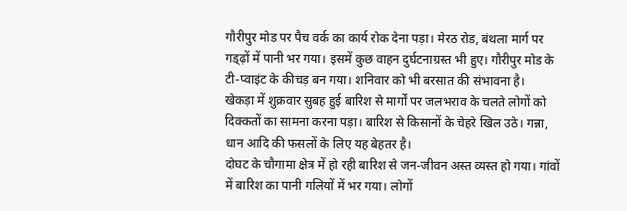गौरीपुर मोड पर पैच वर्क का कार्य रोक देना पड़ा। मेरठ रोड, बंथला मार्ग पर गड्ढ़ों में पानी भर गया। इसमें कुछ वाहन दुर्घटनाग्रस्त भी हुए। गौरीपुर मोड के टी-प्वाइंट के कीचड़ बन गया। शनिवार को भी बरसात की संभावना है।
खेकड़ा में शुक्रवार सुबह हुई बारिश से मार्गों पर जलभराव के चलते लोगों को दिक्कतों का सामना करना पड़ा। बारिश से किसानों के चेहरे खिल उठे। गन्ना, धान आदि की फसलों के लिए यह बेहतर है।
दोघट के चौगामा क्षेत्र में हो रही बारिश से जन-जीवन अस्त व्यस्त हो गया। गांवों में बारिश का पानी गलियों में भर गया। लोगों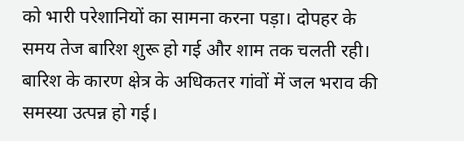को भारी परेशानियों का सामना करना पड़ा। दोपहर के समय तेज बारिश शुरू हो गई और शाम तक चलती रही। बारिश के कारण क्षेत्र के अधिकतर गांवों में जल भराव की समस्या उत्पन्न हो गई।